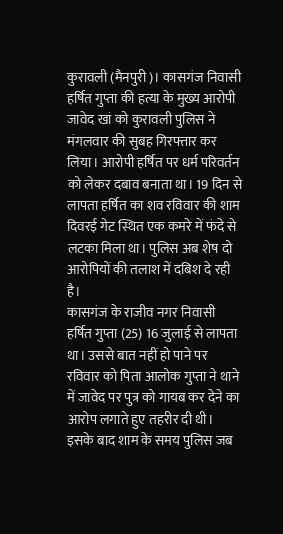कुरावली (मैनपुरी)। कासगंज निवासी हर्षित गुप्ता की हत्या के मुख्य आरोपी जावेद खां को कुरावली पुलिस ने मंगलवार की सुबह गिरफ्तार कर लिया। आरोपी हर्षित पर धर्म परिवर्तन को लेकर दबाव बनाता था। 19 दिन से लापता हर्षित का शव रविवार की शाम दिवरई गेट स्थित एक कमरे में फंदे से लटका मिला था। पुलिस अब शेष दो आरोपियों की तलाश में दबिश दे रही है।
कासगंज के राजीव नगर निवासी हर्षित गुप्ता (25) 16 जुलाई से लापता था। उससे बात नहीं हो पाने पर रविवार को पिता आलोक गुप्ता ने थाने में जावेद पर पुत्र को गायब कर देने का आरोप लगाते हुए तहरीर दी थी। इसके बाद शाम के समय पुलिस जब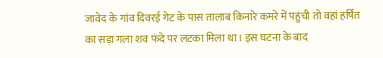जावेद के गांव दिवरई गेट के पास तालाब किनारे कमरे में पहुंची तो वहां हर्षित का सड़ा गला शव फंदे पर लटका मिला था। इस घटना के बाद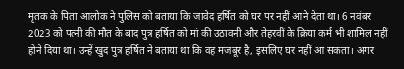मृतक के पिता आलोक ने पुलिस को बताया कि जावेद हर्षित को घर पर नहीं आने देता था। 6 नवंबर 2023 को पत्नी की मौत के बाद पुत्र हर्षित को मां की उठावनी और तेहरवीं के क्रिया कर्म भी शामिल नहीं होने दिया था। उन्हें खुद पुत्र हर्षित ने बताया था कि वह मजबूर है, इसलिए घर नहीं आ सकता। अगर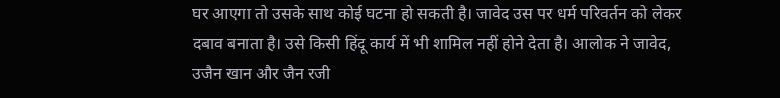घर आएगा तो उसके साथ कोई घटना हो सकती है। जावेद उस पर धर्म परिवर्तन को लेकर दबाव बनाता है। उसे किसी हिंदू कार्य में भी शामिल नहीं होने देता है। आलोक ने जावेद, उजैन खान और जैन रजी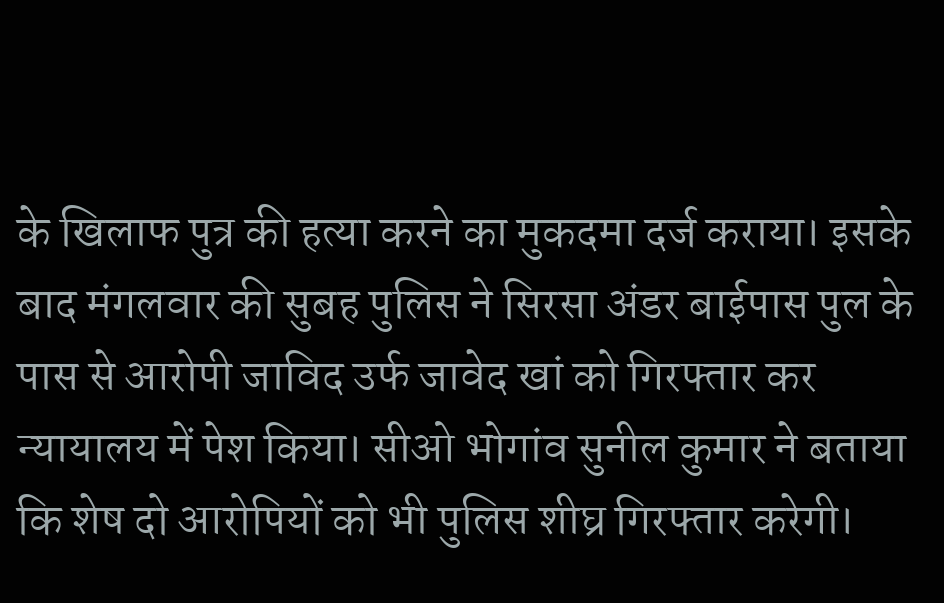के खिलाफ पुत्र की हत्या करने का मुकदमा दर्ज कराया। इसके बाद मंगलवार की सुबह पुलिस ने सिरसा अंडर बाईपास पुल के पास से आरोपी जाविद उर्फ जावेद खां को गिरफ्तार कर न्यायालय में पेश किया। सीओ भोगांव सुनील कुमार ने बताया कि शेष दो आरोपियों को भी पुलिस शीघ्र गिरफ्तार करेगी।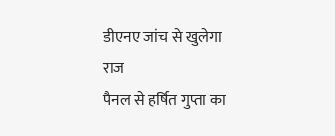डीएनए जांच से खुलेगा राज
पैनल से हर्षित गुप्ता का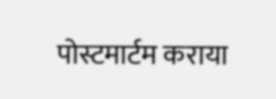पोस्टमार्टम कराया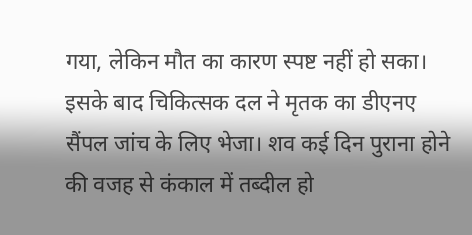गया, लेकिन मौत का कारण स्पष्ट नहीं हो सका। इसके बाद चिकित्सक दल ने मृतक का डीएनए सैंपल जांच के लिए भेजा। शव कई दिन पुराना होने की वजह से कंकाल में तब्दील हो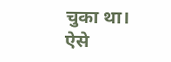चुका था। ऐसे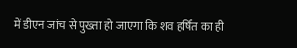में डीएन जांच से पुख्ता हो जाएगा कि शव हर्षित का ही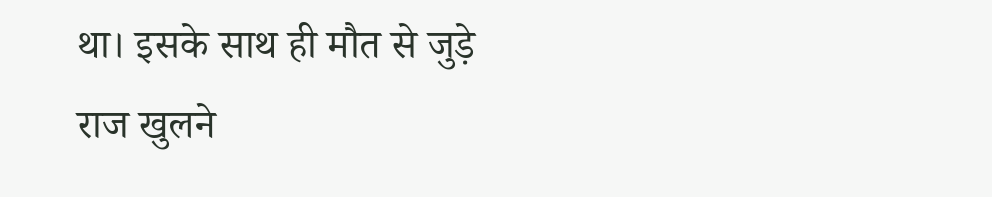था। इसके साथ ही मौत से जुड़े राज खुलने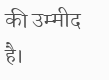की उम्मीद है।